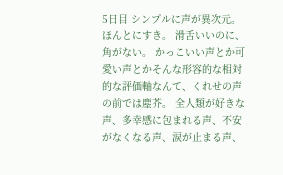5日目 シンプルに声が異次元。 ほんとにすき。 滑舌いいのに、角がない。 かっこいい声とか可愛い声とかそんな形容的な相対的な評価軸なんて、くれせの声の前では塵芥。 全人類が好きな声、多幸感に包まれる声、不安がなくなる声、涙が止まる声、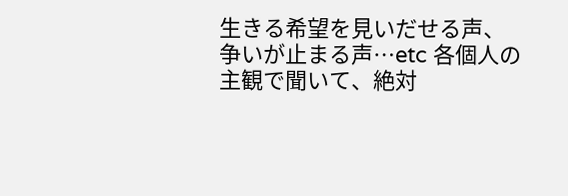生きる希望を見いだせる声、争いが止まる声…etc 各個人の主観で聞いて、絶対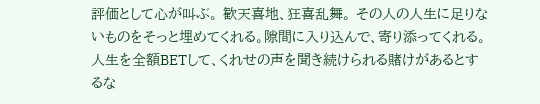評価として心が叫ぶ。 歓天喜地、狂喜乱舞。 その人の人生に足りないものをそっと埋めてくれる。隙間に入り込んで、寄り添ってくれる。 人生を全額BETして、くれせの声を聞き続けられる賭けがあるとするな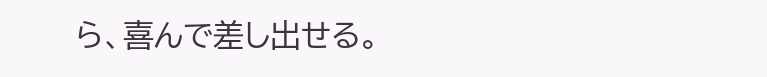ら、喜んで差し出せる。